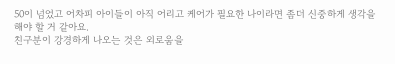50이 넘었고 어차피 아이들이 아직 어리고 케어가 필요한 나이라면 좀더 신중하게 생각을 해야 할 거 같아요.
친구분이 강경하게 나오는 것은 외로움을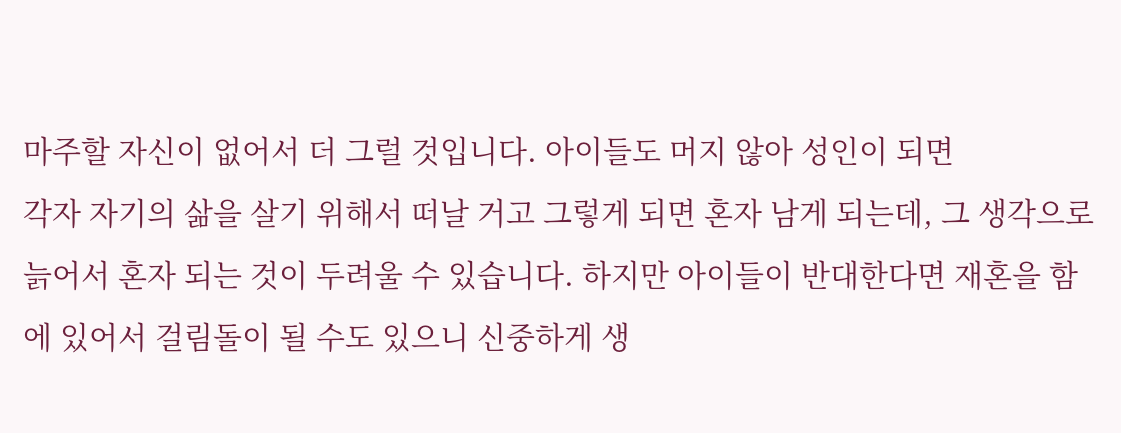마주할 자신이 없어서 더 그럴 것입니다. 아이들도 머지 않아 성인이 되면
각자 자기의 삶을 살기 위해서 떠날 거고 그렇게 되면 혼자 남게 되는데, 그 생각으로 늙어서 혼자 되는 것이 두려울 수 있습니다. 하지만 아이들이 반대한다면 재혼을 함에 있어서 걸림돌이 될 수도 있으니 신중하게 생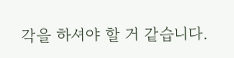각을 하셔야 할 거 같습니다.